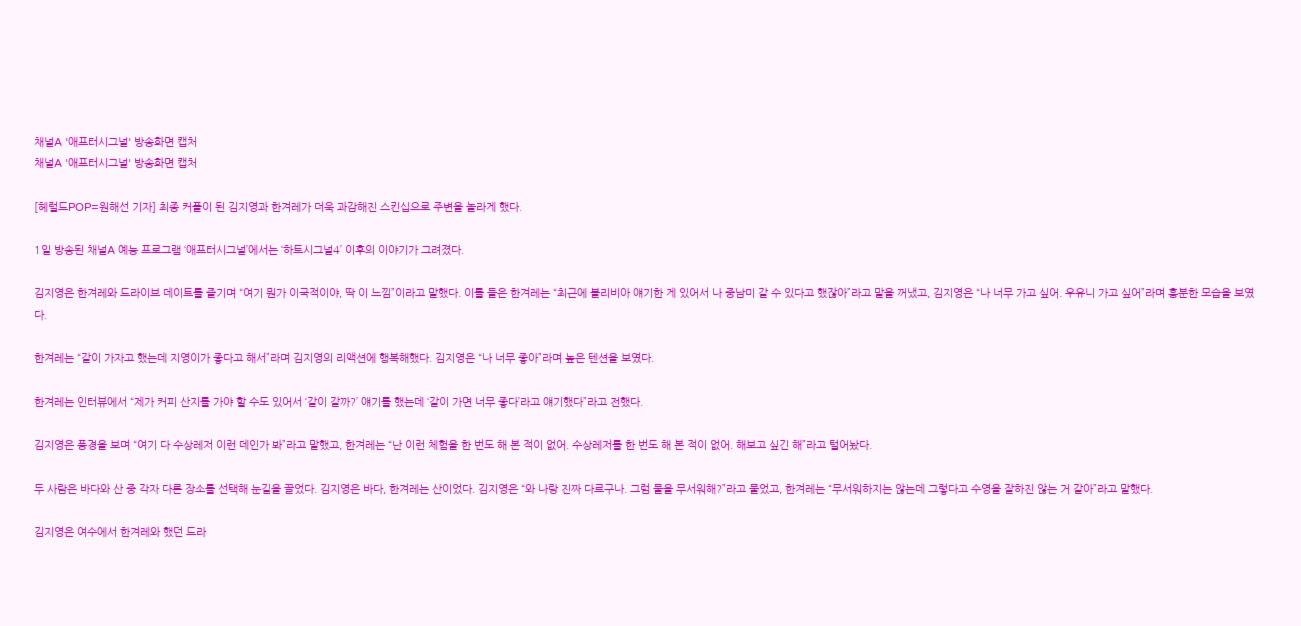채널A '애프터시그널' 방송화면 캡처
채널A '애프터시그널' 방송화면 캡처

[헤럴드POP=원해선 기자] 최종 커플이 된 김지영과 한겨레가 더욱 과감해진 스킨십으로 주변을 놀라게 했다.

1일 방송된 채널A 예능 프로그램 ‘애프터시그널’에서는 ‘하트시그널4’ 이후의 이야기가 그려졌다.

김지영은 한겨레와 드라이브 데이트를 즐기며 “여기 뭔가 이국적이야, 딱 이 느낌”이라고 말했다. 이를 들은 한겨레는 “최근에 볼리비아 얘기한 게 있어서 나 중남미 갈 수 있다고 했잖아”라고 말을 꺼냈고, 김지영은 “나 너무 가고 싶어. 우유니 가고 싶어”라며 흥분한 모습을 보였다.

한겨레는 “같이 가자고 했는데 지영이가 좋다고 해서”라며 김지영의 리액션에 행복해했다. 김지영은 “나 너무 좋아”라며 높은 텐션을 보였다.

한겨레는 인터뷰에서 “제가 커피 산지를 가야 할 수도 있어서 ‘같이 갈까?’ 얘기를 했는데 ‘같이 가면 너무 좋다’라고 얘기했다”라고 전했다.

김지영은 풍경을 보며 “여기 다 수상레저 이런 데인가 봐”라고 말했고, 한겨레는 “난 이런 체험을 한 번도 해 본 적이 없어. 수상레저를 한 번도 해 본 적이 없어. 해보고 싶긴 해”라고 털어놨다.

두 사람은 바다와 산 중 각자 다른 장소를 선택해 눈길을 끌었다. 김지영은 바다, 한겨레는 산이었다. 김지영은 “와 나랑 진짜 다르구나. 그럼 물을 무서워해?”라고 물었고, 한겨레는 “무서워하지는 않는데 그렇다고 수영을 잘하진 않는 거 같아”라고 말했다.

김지영은 여수에서 한겨레와 했던 드라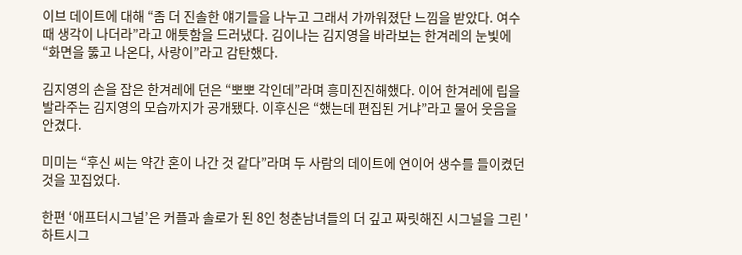이브 데이트에 대해 “좀 더 진솔한 얘기들을 나누고 그래서 가까워졌단 느낌을 받았다. 여수 때 생각이 나더라”라고 애틋함을 드러냈다. 김이나는 김지영을 바라보는 한겨레의 눈빛에 “화면을 뚫고 나온다, 사랑이”라고 감탄했다.

김지영의 손을 잡은 한겨레에 던은 “뽀뽀 각인데”라며 흥미진진해했다. 이어 한겨레에 립을 발라주는 김지영의 모습까지가 공개됐다. 이후신은 “했는데 편집된 거냐”라고 물어 웃음을 안겼다.

미미는 “후신 씨는 약간 혼이 나간 것 같다”라며 두 사람의 데이트에 연이어 생수를 들이켰던 것을 꼬집었다.

한편 ‘애프터시그널’은 커플과 솔로가 된 8인 청춘남녀들의 더 깊고 짜릿해진 시그널을 그린 '하트시그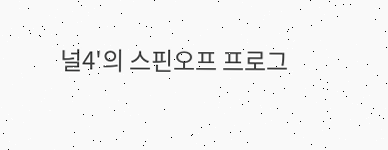널4'의 스핀오프 프로그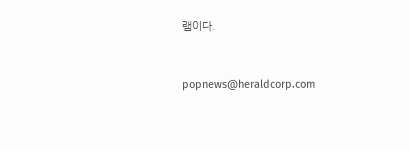램이다.


popnews@heraldcorp.com